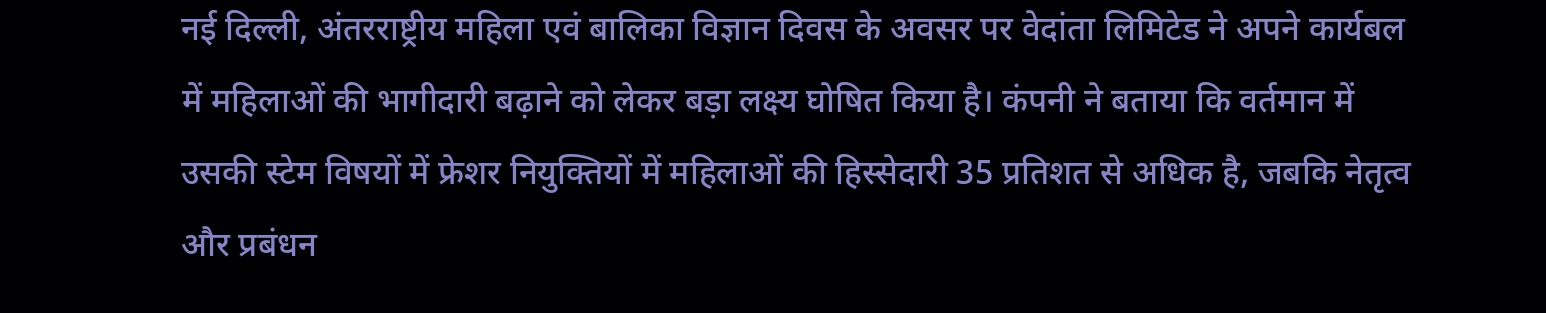नई दिल्ली, अंतरराष्ट्रीय महिला एवं बालिका विज्ञान दिवस के अवसर पर वेदांता लिमिटेड ने अपने कार्यबल में महिलाओं की भागीदारी बढ़ाने को लेकर बड़ा लक्ष्य घोषित किया है। कंपनी ने बताया कि वर्तमान में उसकी स्टेम विषयों में फ्रेशर नियुक्तियों में महिलाओं की हिस्सेदारी 35 प्रतिशत से अधिक है, जबकि नेतृत्व और प्रबंधन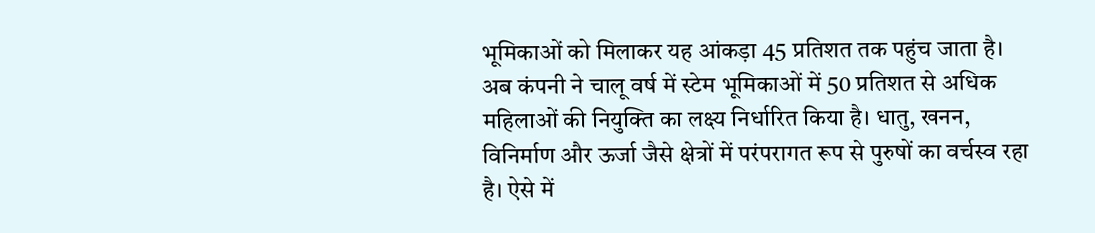भूमिकाओं को मिलाकर यह आंकड़ा 45 प्रतिशत तक पहुंच जाता है। अब कंपनी ने चालू वर्ष में स्टेम भूमिकाओं में 50 प्रतिशत से अधिक महिलाओं की नियुक्ति का लक्ष्य निर्धारित किया है। धातु, खनन, विनिर्माण और ऊर्जा जैसे क्षेत्रों में परंपरागत रूप से पुरुषों का वर्चस्व रहा है। ऐसे में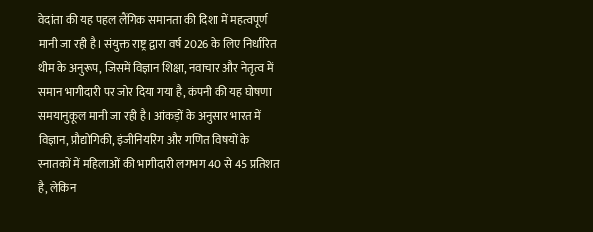वेदांता की यह पहल लैंगिक समानता की दिशा में महत्वपूर्ण मानी जा रही है। संयुक्त राष्ट्र द्वारा वर्ष 2026 के लिए निर्धारित थीम के अनुरूप, जिसमें विज्ञान शिक्षा, नवाचार और नेतृत्व में समान भागीदारी पर जोर दिया गया है, कंपनी की यह घोषणा समयानुकूल मानी जा रही है। आंकड़ों के अनुसार भारत में विज्ञान, प्रौद्योगिकी, इंजीनियरिंग और गणित विषयों के स्नातकों में महिलाओं की भागीदारी लगभग 40 से 45 प्रतिशत है, लेकिन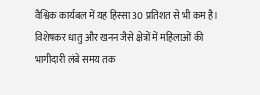वैश्विक कार्यबल में यह हिस्सा 30 प्रतिशत से भी कम है। विशेषकर धातु और खनन जैसे क्षेत्रों में महिलाओं की भागीदारी लंबे समय तक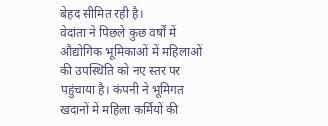बेहद सीमित रही है।
वेदांता ने पिछले कुछ वर्षों में औद्योगिक भूमिकाओं में महिलाओं की उपस्थिति को नए स्तर पर पहुंचाया है। कंपनी ने भूमिगत खदानों में महिला कर्मियों की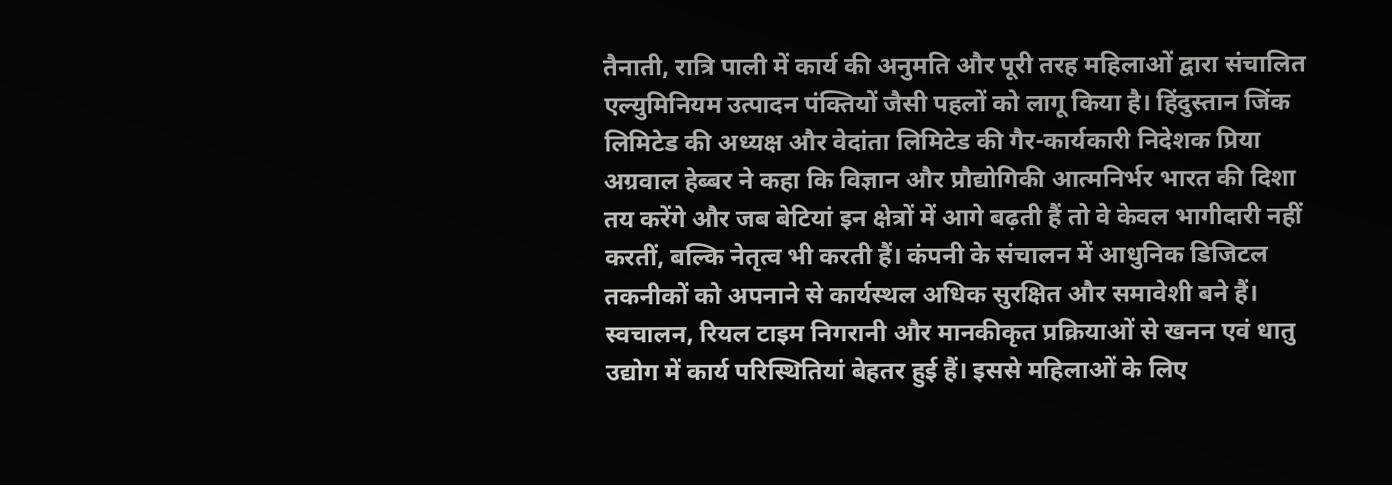तैनाती, रात्रि पाली में कार्य की अनुमति और पूरी तरह महिलाओं द्वारा संचालित एल्युमिनियम उत्पादन पंक्तियों जैसी पहलों को लागू किया है। हिंदुस्तान जिंक लिमिटेड की अध्यक्ष और वेदांता लिमिटेड की गैर-कार्यकारी निदेशक प्रिया अग्रवाल हेब्बर ने कहा कि विज्ञान और प्रौद्योगिकी आत्मनिर्भर भारत की दिशा तय करेंगे और जब बेटियां इन क्षेत्रों में आगे बढ़ती हैं तो वे केवल भागीदारी नहीं करतीं, बल्कि नेतृत्व भी करती हैं। कंपनी के संचालन में आधुनिक डिजिटल तकनीकों को अपनाने से कार्यस्थल अधिक सुरक्षित और समावेशी बने हैं। स्वचालन, रियल टाइम निगरानी और मानकीकृत प्रक्रियाओं से खनन एवं धातु उद्योग में कार्य परिस्थितियां बेहतर हुई हैं। इससे महिलाओं के लिए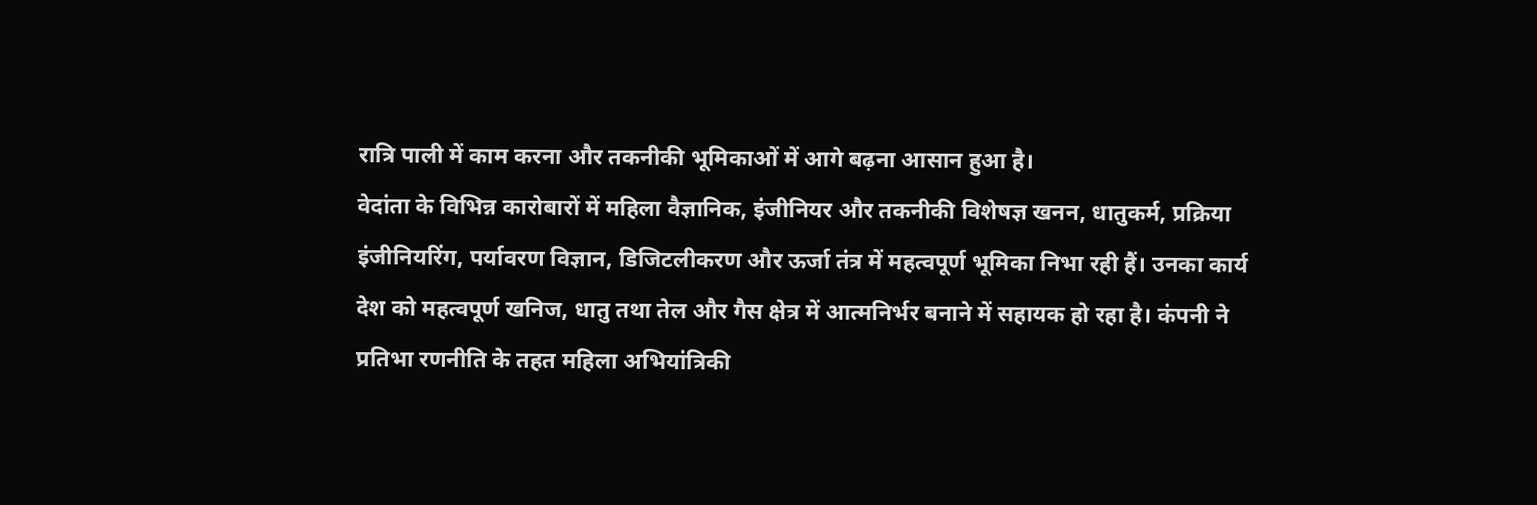रात्रि पाली में काम करना और तकनीकी भूमिकाओं में आगे बढ़ना आसान हुआ है।
वेदांता के विभिन्न कारोबारों में महिला वैज्ञानिक, इंजीनियर और तकनीकी विशेषज्ञ खनन, धातुकर्म, प्रक्रिया इंजीनियरिंग, पर्यावरण विज्ञान, डिजिटलीकरण और ऊर्जा तंत्र में महत्वपूर्ण भूमिका निभा रही हैं। उनका कार्य देश को महत्वपूर्ण खनिज, धातु तथा तेल और गैस क्षेत्र में आत्मनिर्भर बनाने में सहायक हो रहा है। कंपनी ने प्रतिभा रणनीति के तहत महिला अभियांत्रिकी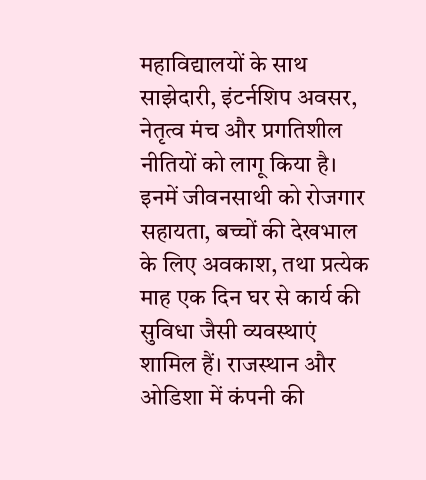महाविद्यालयों के साथ साझेदारी, इंटर्नशिप अवसर, नेतृत्व मंच और प्रगतिशील नीतियों को लागू किया है। इनमें जीवनसाथी को रोजगार सहायता, बच्चों की देखभाल के लिए अवकाश, तथा प्रत्येक माह एक दिन घर से कार्य की सुविधा जैसी व्यवस्थाएं शामिल हैं। राजस्थान और ओडिशा में कंपनी की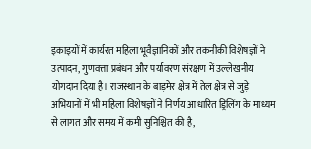इकाइयों में कार्यरत महिला भूवैज्ञानिकों और तकनीकी विशेषज्ञों ने उत्पादन, गुणवत्ता प्रबंधन और पर्यावरण संरक्षण में उल्लेखनीय योगदान दिया है। राजस्थान के बाड़मेर क्षेत्र में तेल क्षेत्र से जुड़े अभियानों में भी महिला विशेषज्ञों ने निर्णय आधारित ड्रिलिंग के माध्यम से लागत और समय में कमी सुनिश्चित की है,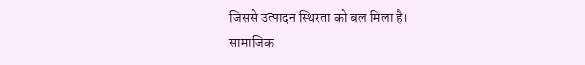जिससे उत्पादन स्थिरता को बल मिला है।
सामाजिक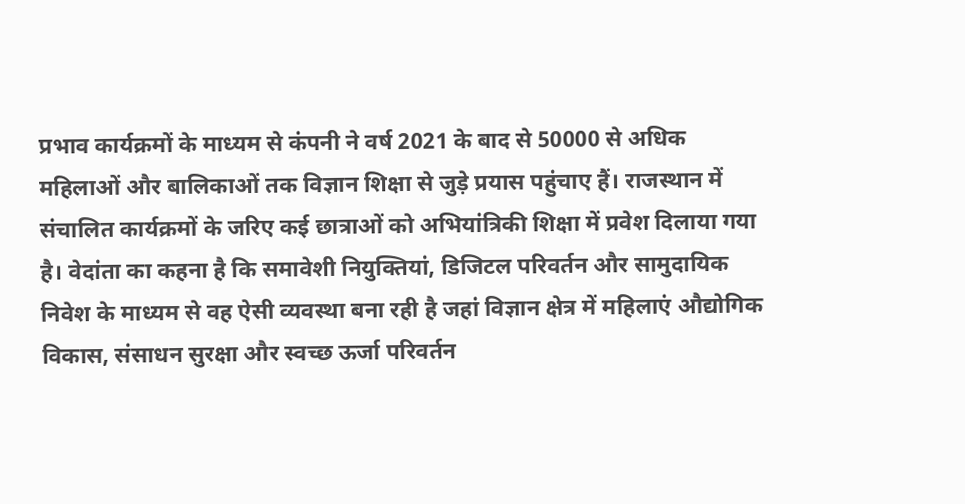प्रभाव कार्यक्रमों के माध्यम से कंपनी ने वर्ष 2021 के बाद से 50000 से अधिक महिलाओं और बालिकाओं तक विज्ञान शिक्षा से जुड़े प्रयास पहुंचाए हैं। राजस्थान में संचालित कार्यक्रमों के जरिए कई छात्राओं को अभियांत्रिकी शिक्षा में प्रवेश दिलाया गया है। वेदांता का कहना है कि समावेशी नियुक्तियां, डिजिटल परिवर्तन और सामुदायिक निवेश के माध्यम से वह ऐसी व्यवस्था बना रही है जहां विज्ञान क्षेत्र में महिलाएं औद्योगिक विकास, संसाधन सुरक्षा और स्वच्छ ऊर्जा परिवर्तन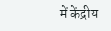में केंद्रीय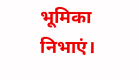भूमिका निभाएं।